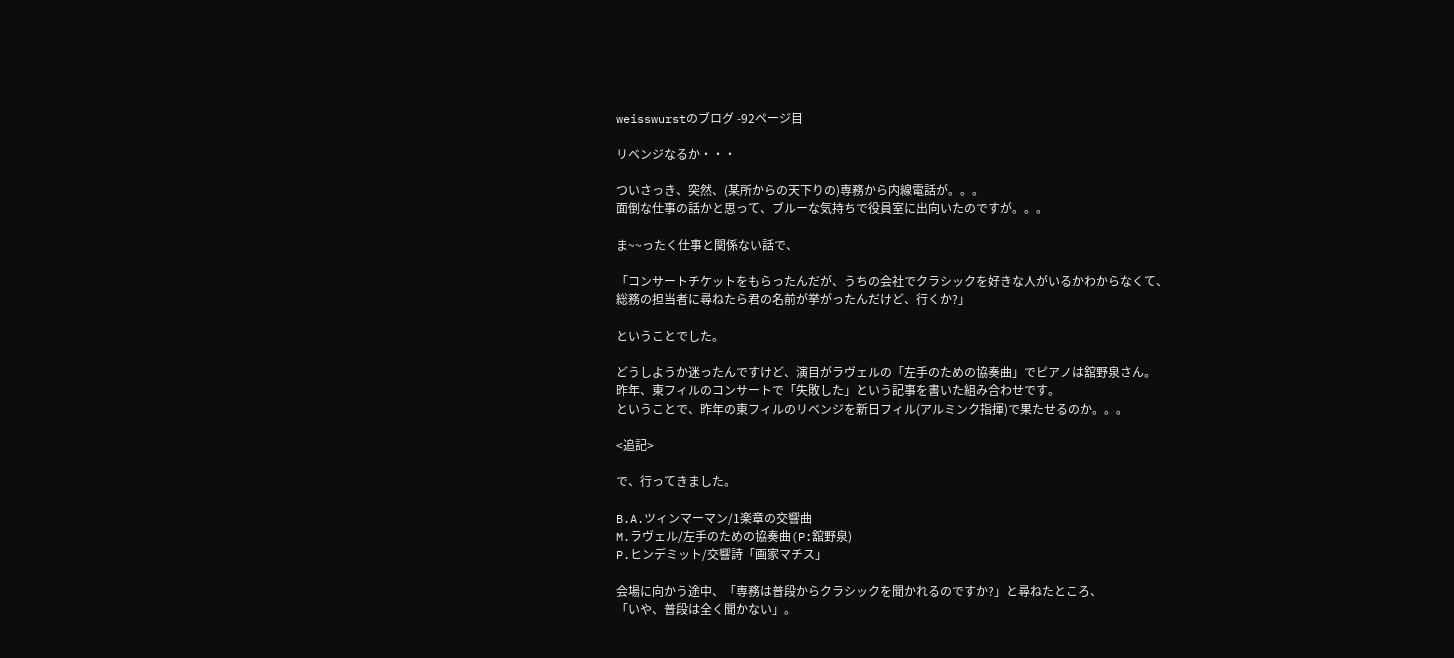weisswurstのブログ -92ページ目

リベンジなるか・・・

ついさっき、突然、(某所からの天下りの)専務から内線電話が。。。
面倒な仕事の話かと思って、ブルーな気持ちで役員室に出向いたのですが。。。

ま~~ったく仕事と関係ない話で、

「コンサートチケットをもらったんだが、うちの会社でクラシックを好きな人がいるかわからなくて、
総務の担当者に尋ねたら君の名前が挙がったんだけど、行くか?」

ということでした。

どうしようか迷ったんですけど、演目がラヴェルの「左手のための協奏曲」でピアノは舘野泉さん。
昨年、東フィルのコンサートで「失敗した」という記事を書いた組み合わせです。
ということで、昨年の東フィルのリベンジを新日フィル(アルミンク指揮)で果たせるのか。。。

<追記>

で、行ってきました。

B.A.ツィンマーマン/1楽章の交響曲
M.ラヴェル/左手のための協奏曲(P:舘野泉)
P.ヒンデミット/交響詩「画家マチス」

会場に向かう途中、「専務は普段からクラシックを聞かれるのですか?」と尋ねたところ、
「いや、普段は全く聞かない」。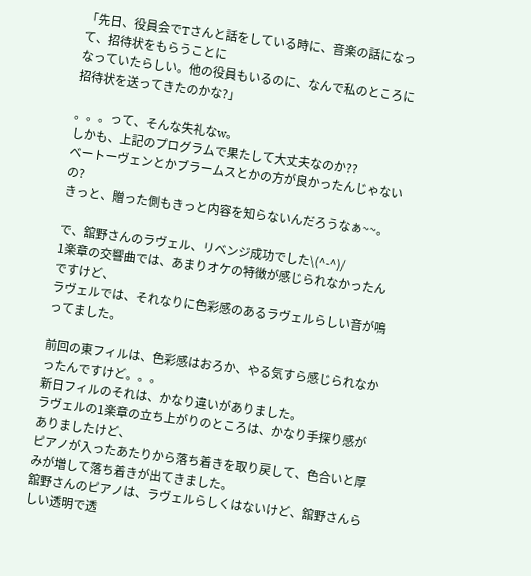「先日、役員会でTさんと話をしている時に、音楽の話になって、招待状をもらうことに
なっていたらしい。他の役員もいるのに、なんで私のところに招待状を送ってきたのかな?」

。。。って、そんな失礼なw。
しかも、上記のプログラムで果たして大丈夫なのか??
ベートーヴェンとかブラームスとかの方が良かったんじゃないの?
きっと、贈った側もきっと内容を知らないんだろうなぁ~~。

で、舘野さんのラヴェル、リベンジ成功でした\(^-^)/
1楽章の交響曲では、あまりオケの特徴が感じられなかったんですけど、
ラヴェルでは、それなりに色彩感のあるラヴェルらしい音が鳴ってました。

前回の東フィルは、色彩感はおろか、やる気すら感じられなかったんですけど。。。
新日フィルのそれは、かなり違いがありました。
ラヴェルの1楽章の立ち上がりのところは、かなり手探り感がありましたけど、
ピアノが入ったあたりから落ち着きを取り戻して、色合いと厚みが増して落ち着きが出てきました。
舘野さんのピアノは、ラヴェルらしくはないけど、舘野さんらしい透明で透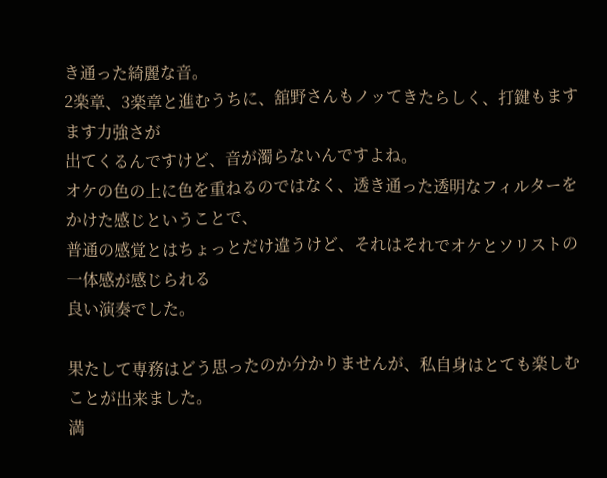き通った綺麗な音。
2楽章、3楽章と進むうちに、舘野さんもノッてきたらしく、打鍵もますます力強さが
出てくるんですけど、音が濁らないんですよね。
オケの色の上に色を重ねるのではなく、透き通った透明なフィルターをかけた感じということで、
普通の感覚とはちょっとだけ違うけど、それはそれでオケとソリストの一体感が感じられる
良い演奏でした。

果たして専務はどう思ったのか分かりませんが、私自身はとても楽しむことが出来ました。
満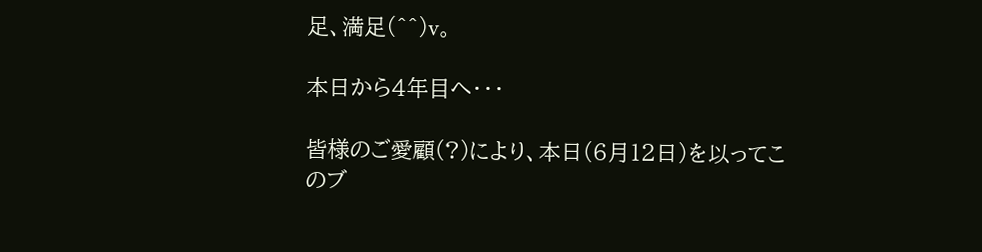足、満足(^^)v。

本日から4年目へ・・・

皆様のご愛顧(?)により、本日(6月12日)を以ってこのブ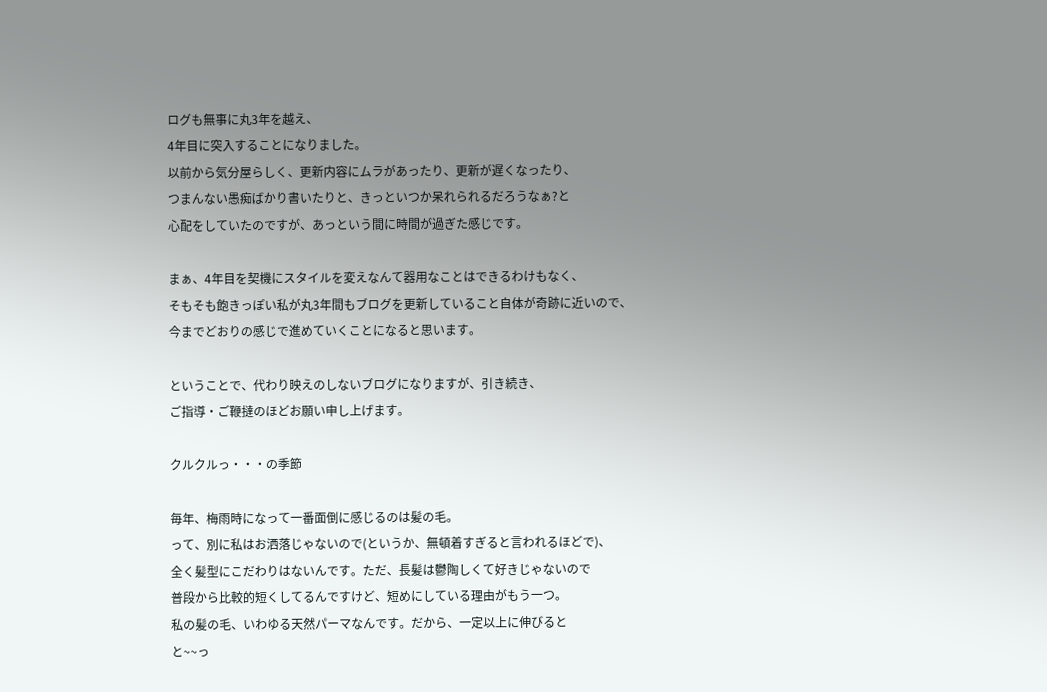ログも無事に丸3年を越え、
4年目に突入することになりました。
以前から気分屋らしく、更新内容にムラがあったり、更新が遅くなったり、
つまんない愚痴ばかり書いたりと、きっといつか呆れられるだろうなぁ?と
心配をしていたのですが、あっという間に時間が過ぎた感じです。

まぁ、4年目を契機にスタイルを変えなんて器用なことはできるわけもなく、
そもそも飽きっぽい私が丸3年間もブログを更新していること自体が奇跡に近いので、
今までどおりの感じで進めていくことになると思います。

ということで、代わり映えのしないブログになりますが、引き続き、
ご指導・ご鞭撻のほどお願い申し上げます。

クルクルっ・・・の季節

毎年、梅雨時になって一番面倒に感じるのは髪の毛。
って、別に私はお洒落じゃないので(というか、無頓着すぎると言われるほどで)、
全く髪型にこだわりはないんです。ただ、長髪は鬱陶しくて好きじゃないので
普段から比較的短くしてるんですけど、短めにしている理由がもう一つ。
私の髪の毛、いわゆる天然パーマなんです。だから、一定以上に伸びると
と~~っ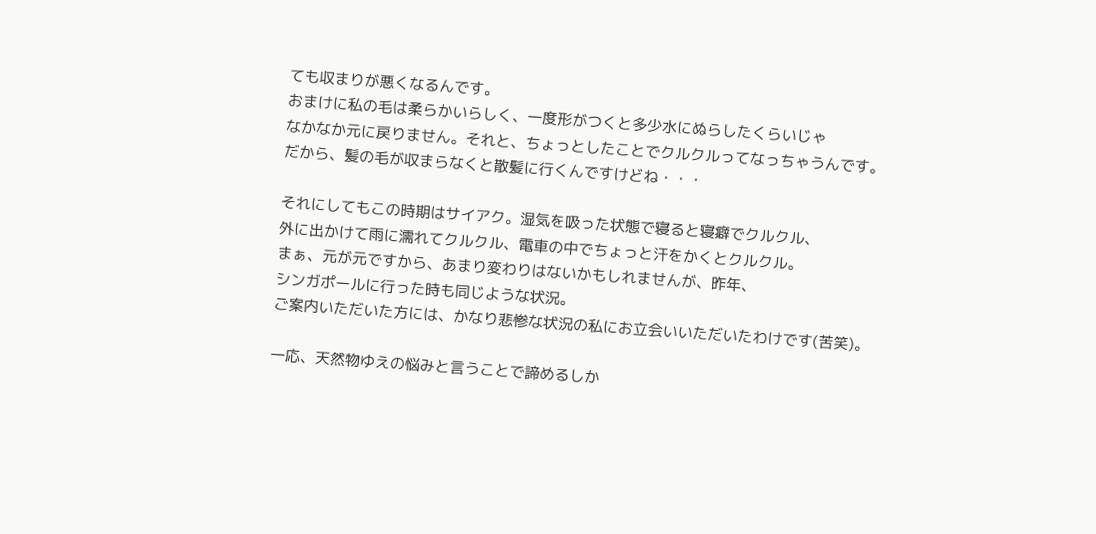ても収まりが悪くなるんです。
おまけに私の毛は柔らかいらしく、一度形がつくと多少水にぬらしたくらいじゃ
なかなか元に戻りません。それと、ちょっとしたことでクルクルってなっちゃうんです。
だから、髪の毛が収まらなくと散髪に行くんですけどね・・・

それにしてもこの時期はサイアク。湿気を吸った状態で寝ると寝癖でクルクル、
外に出かけて雨に濡れてクルクル、電車の中でちょっと汗をかくとクルクル。
まぁ、元が元ですから、あまり変わりはないかもしれませんが、昨年、
シンガポールに行った時も同じような状況。
ご案内いただいた方には、かなり悲惨な状況の私にお立会いいただいたわけです(苦笑)。

一応、天然物ゆえの悩みと言うことで諦めるしか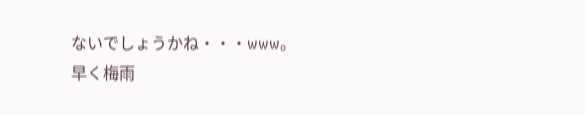ないでしょうかね・・・www。
早く梅雨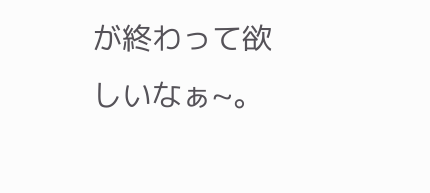が終わって欲しいなぁ~。